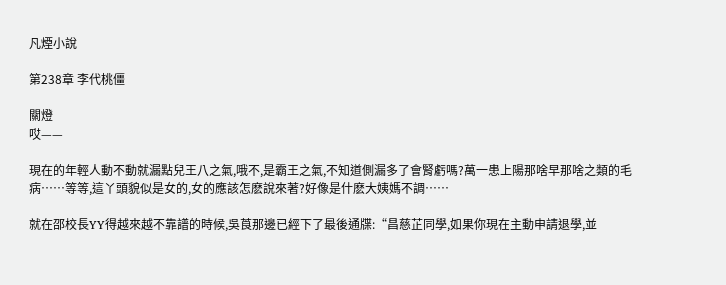凡煙小說

第238章 李代桃僵

關燈
哎——

現在的年輕人動不動就漏點兒王八之氣,哦不,是霸王之氣,不知道側漏多了會腎虧嗎?萬一患上陽那啥早那啥之類的毛病……等等,這丫頭貌似是女的,女的應該怎麽說來著?好像是什麽大姨媽不調……

就在邵校長YY得越來越不靠譜的時候,吳莨那邊已經下了最後通牒:“昌慈芷同學,如果你現在主動申請退學,並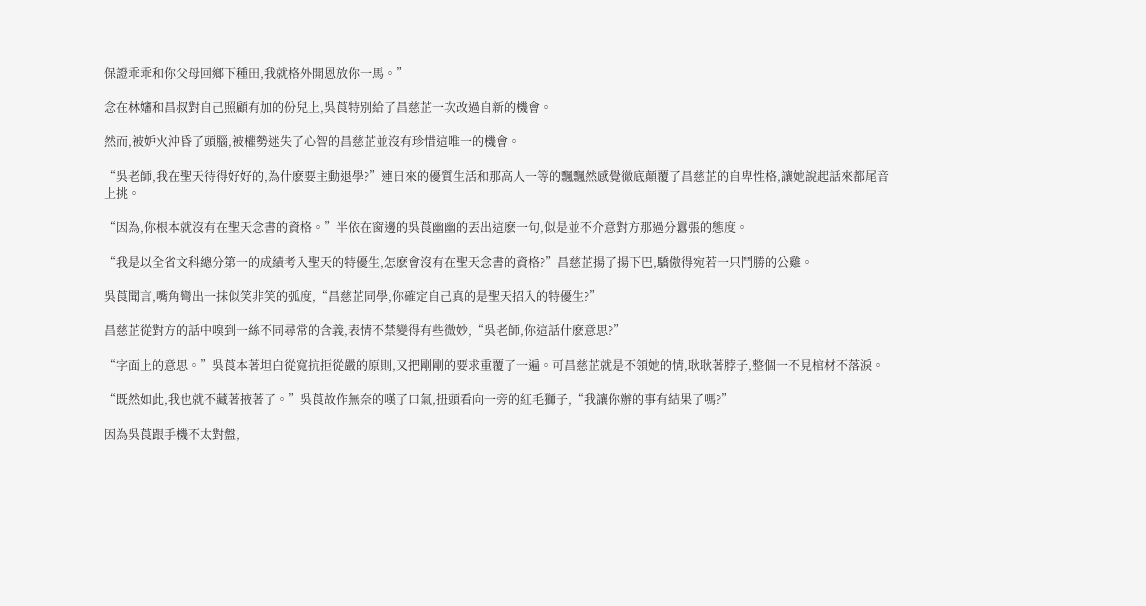保證乖乖和你父母回鄉下種田,我就格外開恩放你一馬。”

念在林嬸和昌叔對自己照顧有加的份兒上,吳莨特別給了昌慈芷一次改過自新的機會。

然而,被妒火沖昏了頭腦,被權勢迷失了心智的昌慈芷並沒有珍惜這唯一的機會。

“吳老師,我在聖天待得好好的,為什麽要主動退學?”連日來的優質生活和那高人一等的飄飄然感覺徹底顛覆了昌慈芷的自卑性格,讓她說起話來都尾音上挑。

“因為,你根本就沒有在聖天念書的資格。”半依在窗邊的吳莨幽幽的丟出這麽一句,似是並不介意對方那過分囂張的態度。

“我是以全省文科總分第一的成績考入聖天的特優生,怎麽會沒有在聖天念書的資格?”昌慈芷揚了揚下巴,驕傲得宛若一只鬥勝的公雞。

吳莨聞言,嘴角彎出一抹似笑非笑的弧度,“昌慈芷同學,你確定自己真的是聖天招入的特優生?”

昌慈芷從對方的話中嗅到一絲不同尋常的含義,表情不禁變得有些微妙,“吳老師,你這話什麽意思?”

“字面上的意思。”吳莨本著坦白從寬抗拒從嚴的原則,又把剛剛的要求重覆了一遍。可昌慈芷就是不領她的情,耿耿著脖子,整個一不見棺材不落淚。

“既然如此,我也就不藏著掖著了。”吳莨故作無奈的嘆了口氣,扭頭看向一旁的紅毛獅子,“我讓你辦的事有結果了嗎?”

因為吳莨跟手機不太對盤,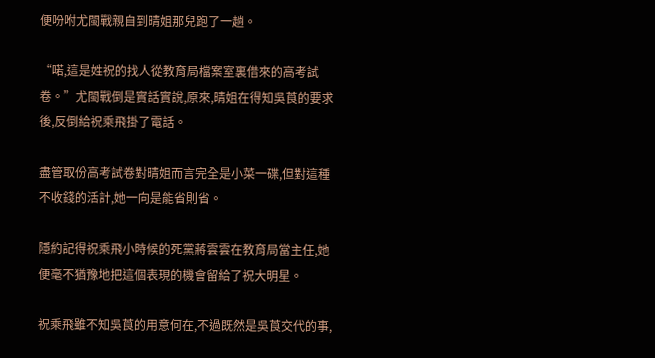便吩咐尤閩戰親自到晴姐那兒跑了一趟。

“喏,這是姓祝的找人從教育局檔案室裏借來的高考試卷。”尤閩戰倒是實話實說,原來,晴姐在得知吳莨的要求後,反倒給祝乘飛掛了電話。

盡管取份高考試卷對晴姐而言完全是小菜一碟,但對這種不收錢的活計,她一向是能省則省。

隱約記得祝乘飛小時候的死黨蔣雲雲在教育局當主任,她便毫不猶豫地把這個表現的機會留給了祝大明星。

祝乘飛雖不知吳莨的用意何在,不過既然是吳莨交代的事,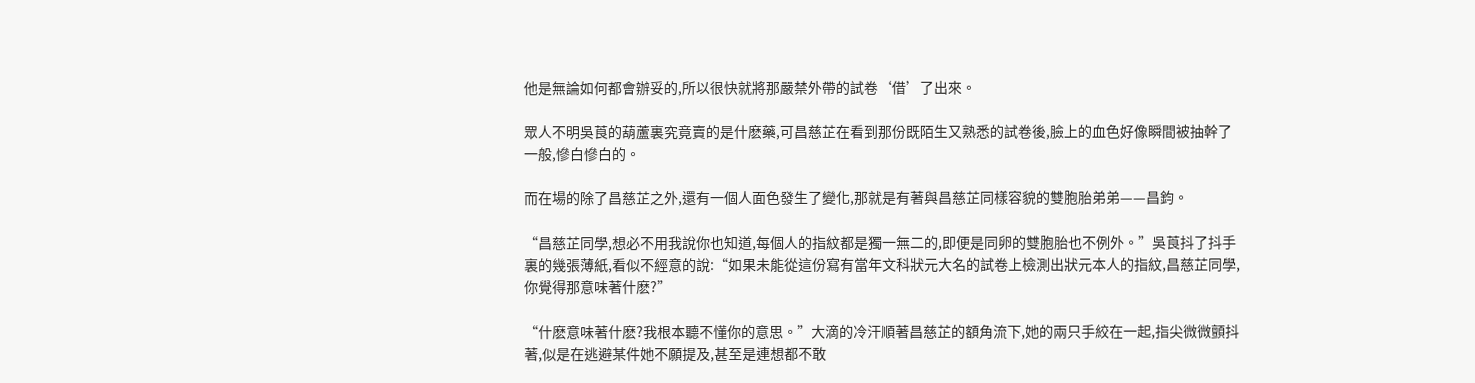他是無論如何都會辦妥的,所以很快就將那嚴禁外帶的試卷‘借’了出來。

眾人不明吳莨的葫蘆裏究竟賣的是什麽藥,可昌慈芷在看到那份既陌生又熟悉的試卷後,臉上的血色好像瞬間被抽幹了一般,慘白慘白的。

而在場的除了昌慈芷之外,還有一個人面色發生了變化,那就是有著與昌慈芷同樣容貌的雙胞胎弟弟——昌鈞。

“昌慈芷同學,想必不用我說你也知道,每個人的指紋都是獨一無二的,即便是同卵的雙胞胎也不例外。”吳莨抖了抖手裏的幾張薄紙,看似不經意的說:“如果未能從這份寫有當年文科狀元大名的試卷上檢測出狀元本人的指紋,昌慈芷同學,你覺得那意味著什麽?”

“什麽意味著什麽?我根本聽不懂你的意思。”大滴的冷汗順著昌慈芷的額角流下,她的兩只手絞在一起,指尖微微顫抖著,似是在逃避某件她不願提及,甚至是連想都不敢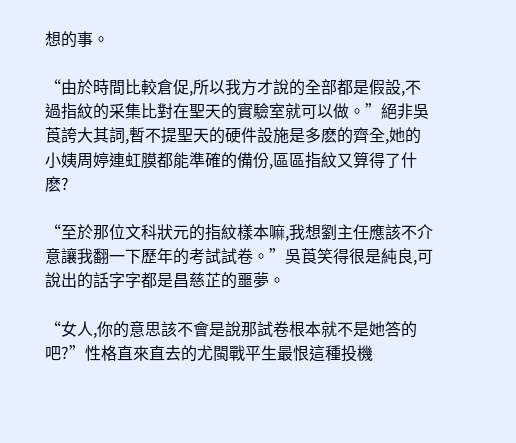想的事。

“由於時間比較倉促,所以我方才說的全部都是假設,不過指紋的采集比對在聖天的實驗室就可以做。”絕非吳莨誇大其詞,暫不提聖天的硬件設施是多麽的齊全,她的小姨周婷連虹膜都能準確的備份,區區指紋又算得了什麽?

“至於那位文科狀元的指紋樣本嘛,我想劉主任應該不介意讓我翻一下歷年的考試試卷。”吳莨笑得很是純良,可說出的話字字都是昌慈芷的噩夢。

“女人,你的意思該不會是說那試卷根本就不是她答的吧?”性格直來直去的尤閩戰平生最恨這種投機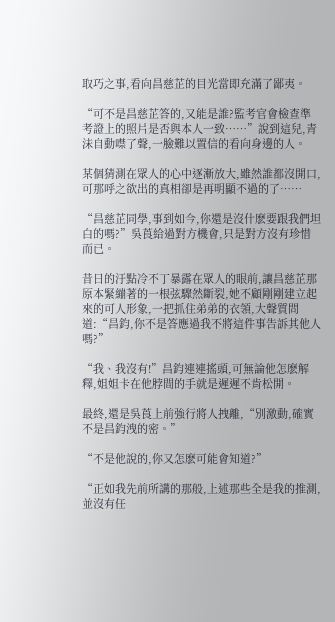取巧之事,看向昌慈芷的目光當即充滿了鄙夷。

“可不是昌慈芷答的,又能是誰?監考官會檢查準考證上的照片是否與本人一致……”說到這兒,青沫自動噤了聲,一臉難以置信的看向身邊的人。

某個猜測在眾人的心中逐漸放大,雖然誰都沒開口,可那呼之欲出的真相卻是再明顯不過的了……

“昌慈芷同學,事到如今,你還是沒什麽要跟我們坦白的嗎?”吳莨給過對方機會,只是對方沒有珍惜而已。

昔日的汙點冷不丁暴露在眾人的眼前,讓昌慈芷那原本緊繃著的一根弦驟然斷裂,她不顧剛剛建立起來的可人形象,一把抓住弟弟的衣領,大聲質問道:“昌鈞,你不是答應過我不將這件事告訴其他人嗎?”

“我、我沒有!”昌鈞連連搖頭,可無論他怎麽解釋,姐姐卡在他脖間的手就是遲遲不肯松開。

最終,還是吳莨上前強行將人拽離,“別激動,確實不是昌鈞洩的密。”

“不是他說的,你又怎麽可能會知道?”

“正如我先前所講的那般,上述那些全是我的推測,並沒有任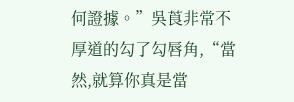何證據。”吳莨非常不厚道的勾了勾唇角,“當然,就算你真是當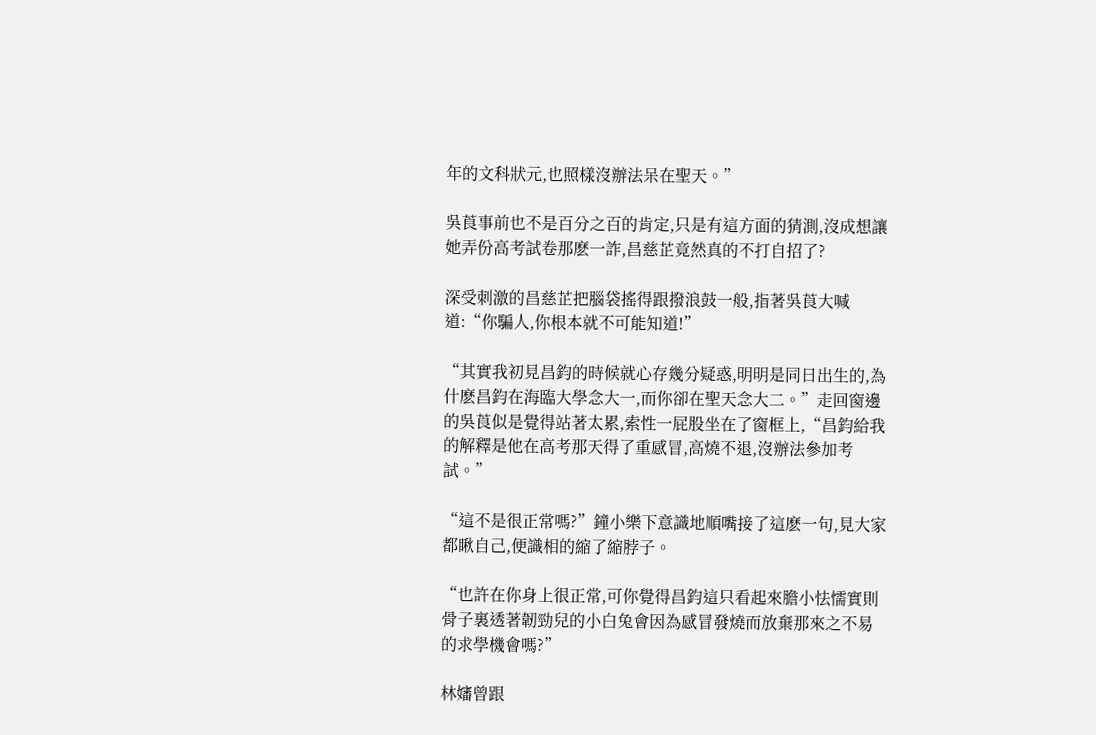年的文科狀元,也照樣沒辦法呆在聖天。”

吳莨事前也不是百分之百的肯定,只是有這方面的猜測,沒成想讓她弄份高考試卷那麽一詐,昌慈芷竟然真的不打自招了?

深受刺激的昌慈芷把腦袋搖得跟撥浪鼓一般,指著吳莨大喊道:“你騙人,你根本就不可能知道!”

“其實我初見昌鈞的時候就心存幾分疑惑,明明是同日出生的,為什麽昌鈞在海臨大學念大一,而你卻在聖天念大二。”走回窗邊的吳莨似是覺得站著太累,索性一屁股坐在了窗框上,“昌鈞給我的解釋是他在高考那天得了重感冒,高燒不退,沒辦法參加考試。”

“這不是很正常嗎?”鐘小樂下意識地順嘴接了這麽一句,見大家都瞅自己,便識相的縮了縮脖子。

“也許在你身上很正常,可你覺得昌鈞這只看起來膽小怯懦實則骨子裏透著韌勁兒的小白兔會因為感冒發燒而放棄那來之不易的求學機會嗎?”

林嬸曾跟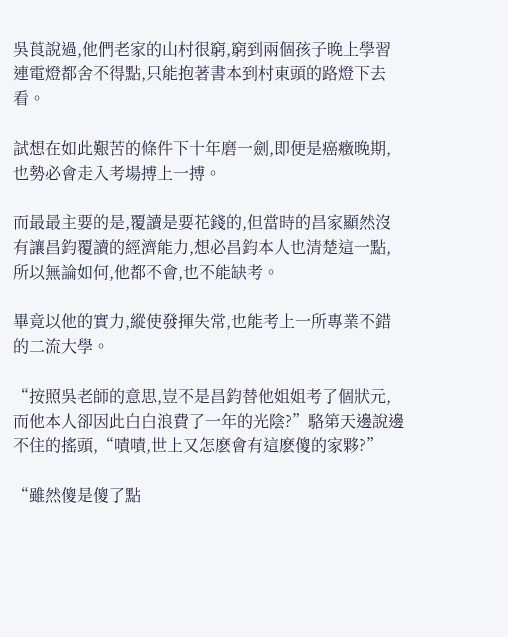吳莨說過,他們老家的山村很窮,窮到兩個孩子晚上學習連電燈都舍不得點,只能抱著書本到村東頭的路燈下去看。

試想在如此艱苦的條件下十年磨一劍,即便是癌癥晚期,也勢必會走入考場搏上一搏。

而最最主要的是,覆讀是要花錢的,但當時的昌家顯然沒有讓昌鈞覆讀的經濟能力,想必昌鈞本人也清楚這一點,所以無論如何,他都不會,也不能缺考。

畢竟以他的實力,縱使發揮失常,也能考上一所專業不錯的二流大學。

“按照吳老師的意思,豈不是昌鈞替他姐姐考了個狀元,而他本人卻因此白白浪費了一年的光陰?”駱第天邊說邊不住的搖頭,“嘖嘖,世上又怎麽會有這麽傻的家夥?”

“雖然傻是傻了點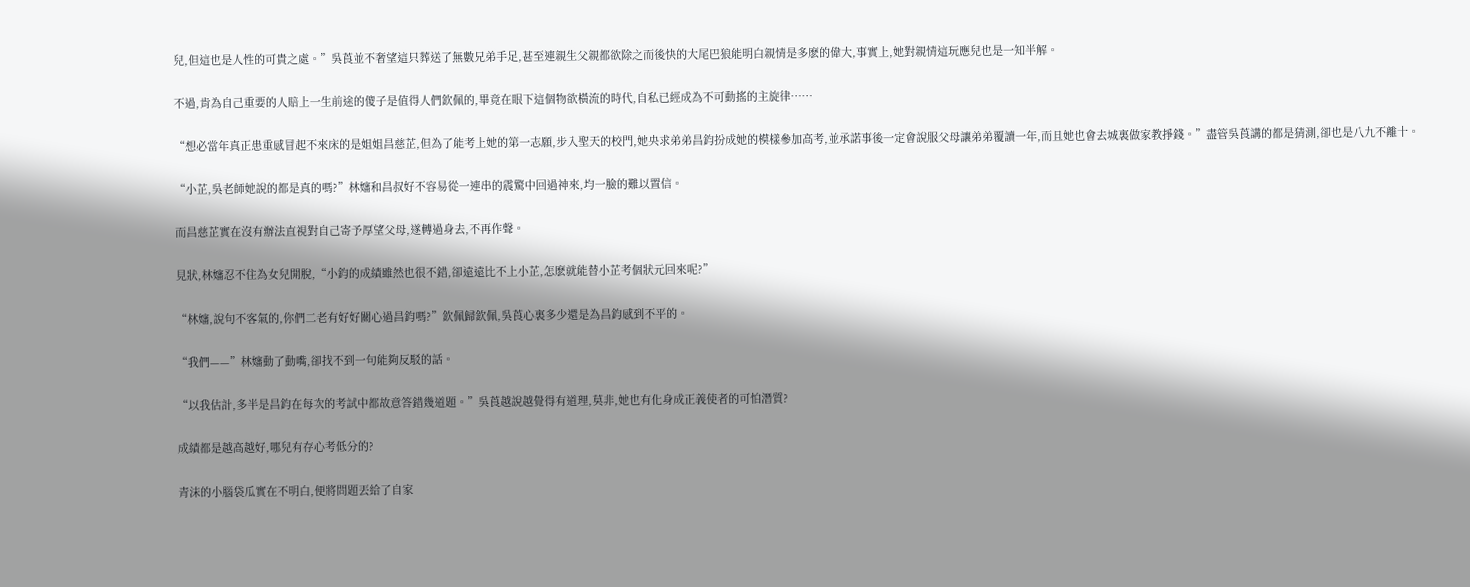兒,但這也是人性的可貴之處。”吳莨並不奢望這只葬送了無數兄弟手足,甚至連親生父親都欲除之而後快的大尾巴狼能明白親情是多麽的偉大,事實上,她對親情這玩應兒也是一知半解。

不過,肯為自己重要的人賠上一生前途的傻子是值得人們欽佩的,畢竟在眼下這個物欲橫流的時代,自私已經成為不可動搖的主旋律……

“想必當年真正患重感冒起不來床的是姐姐昌慈芷,但為了能考上她的第一志願,步入聖天的校門,她央求弟弟昌鈞扮成她的模樣參加高考,並承諾事後一定會說服父母讓弟弟覆讀一年,而且她也會去城裏做家教掙錢。”盡管吳莨講的都是猜測,卻也是八九不離十。

“小芷,吳老師她說的都是真的嗎?”林嬸和昌叔好不容易從一連串的震驚中回過神來,均一臉的難以置信。

而昌慈芷實在沒有辦法直視對自己寄予厚望父母,遂轉過身去,不再作聲。

見狀,林嬸忍不住為女兒開脫,“小鈞的成績雖然也很不錯,卻遠遠比不上小芷,怎麽就能替小芷考個狀元回來呢?”

“林嬸,說句不客氣的,你們二老有好好關心過昌鈞嗎?”欽佩歸欽佩,吳莨心裏多少還是為昌鈞感到不平的。

“我們——”林嬸動了動嘴,卻找不到一句能夠反駁的話。

“以我估計,多半是昌鈞在每次的考試中都故意答錯幾道題。”吳莨越說越覺得有道理,莫非,她也有化身成正義使者的可怕潛質?

成績都是越高越好,哪兒有存心考低分的?

青沫的小腦袋瓜實在不明白,便將問題丟給了自家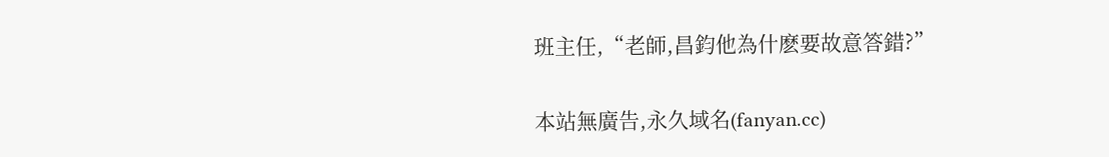班主任,“老師,昌鈞他為什麽要故意答錯?”

本站無廣告,永久域名(fanyan.cc)